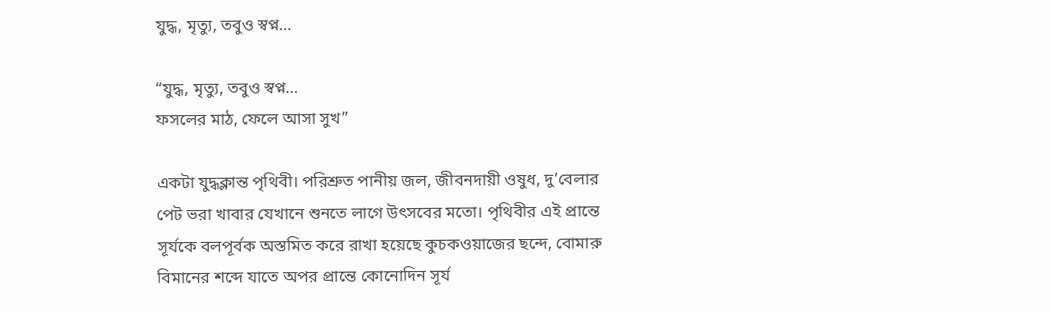যুদ্ধ, মৃত্যু, তবুও স্বপ্ন…

“যুদ্ধ, মৃত্যু, তবুও স্বপ্ন…
ফসলের মাঠ, ফেলে আসা সুখ”

একটা যুদ্ধক্লান্ত পৃথিবী। পরিশ্রুত পানীয় জল, জীবনদায়ী ওষুধ, দু’বেলার পেট ভরা খাবার যেখানে শুনতে লাগে উৎসবের মতো। পৃথিবীর এই প্রান্তে সূর্যকে বলপূর্বক অস্তমিত করে রাখা হয়েছে কুচকওয়াজের ছন্দে, বোমারু বিমানের শব্দে যাতে অপর প্রান্তে কোনোদিন সূর্য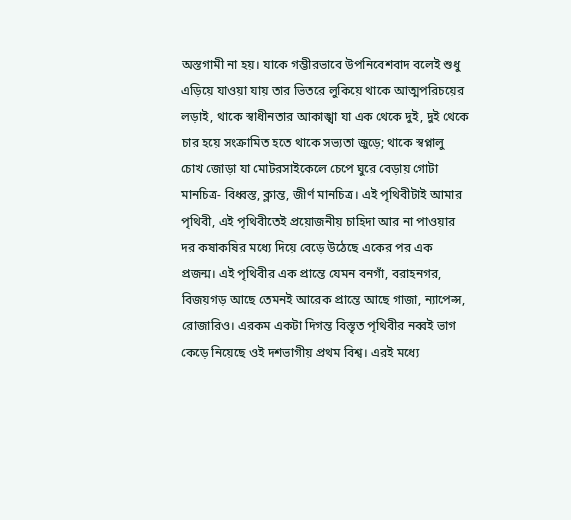অস্তগামী না হয়। যাকে গম্ভীরভাবে উপনিবেশবাদ বলেই শুধু এড়িয়ে যাওয়া যায় তার ভিতরে লুকিয়ে থাকে আত্মপরিচয়ের লড়াই, থাকে স্বাধীনতার আকাঙ্খা যা এক থেকে দুই, দুই থেকে চার হয়ে সংক্রামিত হতে থাকে সভ্যতা জুড়ে; থাকে স্বপ্নালু চোখ জোড়া যা মোটরসাইকেলে চেপে ঘুরে বেড়ায় গোটা মানচিত্র- বিধ্বস্ত, ক্লান্ত, জীর্ণ মানচিত্র। এই পৃথিবীটাই আমার পৃথিবী, এই পৃথিবীতেই প্রয়োজনীয় চাহিদা আর না পাওয়ার দর কষাকষির মধ্যে দিয়ে বেড়ে উঠেছে একের পর এক প্রজন্ম। এই পৃথিবীর এক প্রান্তে যেমন বনগাঁ, বরাহনগর, বিজয়গড় আছে তেমনই আরেক প্রান্তে আছে গাজা, ন্যাপেল্স, রোজারিও। এরকম একটা দিগন্ত বিস্তৃত পৃথিবীর নব্বই ভাগ কেড়ে নিয়েছে ওই দশভাগীয় প্রথম বিশ্ব। এরই মধ্যে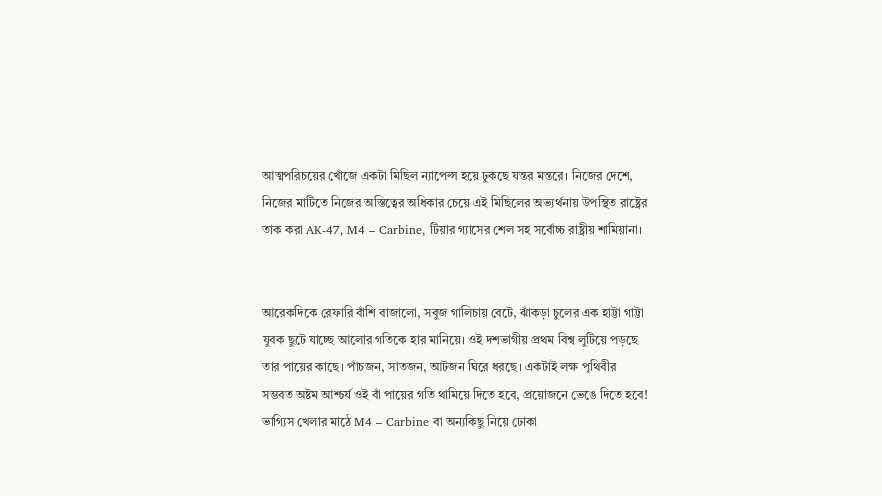আত্মপরিচয়ের খোঁজে একটা মিছিল ন্যাপেল্স হয়ে ঢুকছে যন্তর মন্তরে। নিজের দেশে, নিজের মাটিতে নিজের অস্তিত্বের অধিকার চেয়ে এই মিছিলের অভ্যর্থনায় উপস্থিত রাষ্ট্রের তাক করা AK-47, M4 – Carbine, টিয়ার গ্যাসের শেল সহ সর্বোচ্চ রাষ্ট্রীয় শামিয়ানা।


আরেকদিকে রেফারি বাঁশি বাজালো, সবুজ গালিচায় বেটে, ঝাঁকড়া চুলের এক হাট্টা গাট্টা যুবক ছুটে যাচ্ছে আলোর গতিকে হার মানিয়ে। ওই দশভাগীয় প্রথম বিশ্ব লুটিয়ে পড়ছে তার পায়ের কাছে। পাঁচজন, সাতজন, আটজন ঘিরে ধরছে। একটাই লক্ষ পৃথিবীর সম্ভবত অষ্টম আশ্চর্য ওই বাঁ পায়ের গতি থামিয়ে দিতে হবে, প্রয়োজনে ভেঙে দিতে হবে! ভাগ্যিস খেলার মাঠে M4 – Carbine বা অন্যকিছু নিয়ে ঢোকা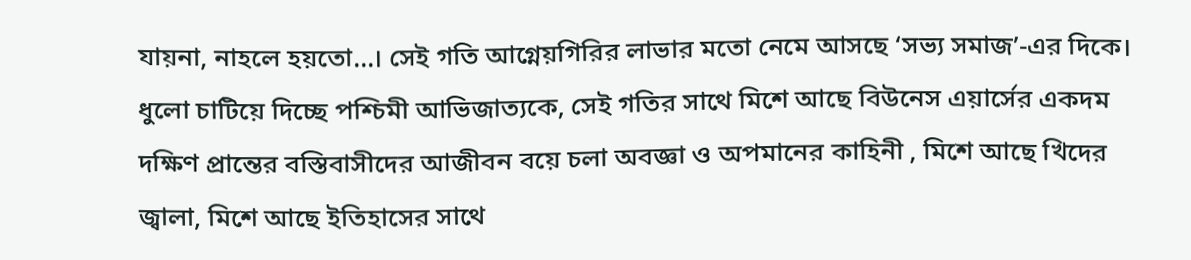যায়না, নাহলে হয়তো…। সেই গতি আগ্নেয়গিরির লাভার মতো নেমে আসছে ‘সভ্য সমাজ’-এর দিকে। ধুলো চাটিয়ে দিচ্ছে পশ্চিমী আভিজাত্যকে, সেই গতির সাথে মিশে আছে বিউনেস এয়ার্সের একদম দক্ষিণ প্রান্তের বস্তিবাসীদের আজীবন বয়ে চলা অবজ্ঞা ও অপমানের কাহিনী , মিশে আছে খিদের জ্বালা, মিশে আছে ইতিহাসের সাথে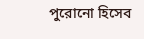পুরোনো হিসেব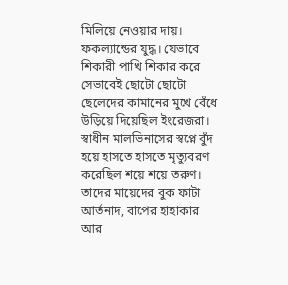মিলিয়ে নেওয়ার দায়। ফকল্যান্ডের যুদ্ধ। যেভাবে শিকারী পাখি শিকার করে সেভাবেই ছোটো ছোটো ছেলেদের কামানের মুখে বেঁধে উড়িয়ে দিয়েছিল ইংরেজরা। স্বাধীন মালভিনাসের স্বপ্নে বুঁদ হয়ে হাসতে হাসতে মৃত্যুবরণ করেছিল শয়ে শয়ে তরুণ। তাদের মায়েদের বুক ফাটা আর্তনাদ, বাপের হাহাকার আর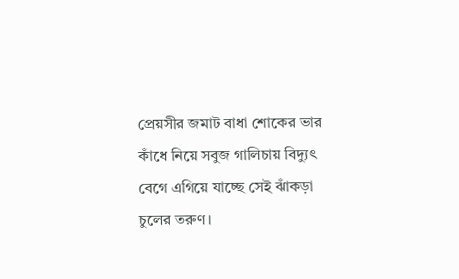প্রেয়সীর জমাট বাধা শোকের ভার কাঁধে নিয়ে সবুজ গালিচায় বিদ্যুৎ বেগে এগিয়ে যাচ্ছে সেই ঝাঁকড়া চুলের তরুণ।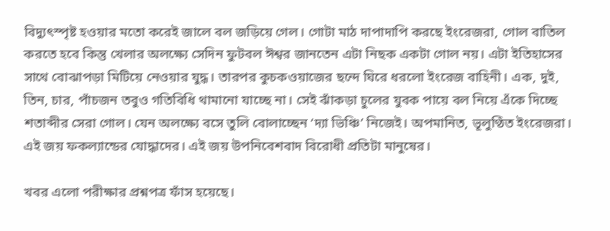বিদ্যুৎস্পৃষ্ট হওয়ার মতো করেই জালে বল জড়িয়ে গেল। গোটা মাঠ দাপাদাপি করছে ইংরেজরা, গোল বাতিল করতে হবে কিন্তু খেলার অলক্ষ্যে সেদিন ফুটবল ঈশ্বর জানতেন এটা নিছক একটা গোল নয়। এটা ইতিহাসের সাথে বোঝাপড়া মিটিয়ে নেওয়ার যুদ্ধ। তারপর কুচকওয়াজের ছন্দে ঘিরে ধরলো ইংরেজ বাহিনী। এক, দুই, তিন, চার, পাঁচজন তবুও গতিবিধি থামানো যাচ্ছে না। সেই ঝাঁকড়া চুলের যুবক পায়ে বল নিয়ে এঁকে দিচ্ছে শতাব্দীর সেরা গোল। যেন অলক্ষ্যে বসে তুলি বোলাচ্ছেন ‘দ্যা ভিঞ্চি’ নিজেই। অপমানিত, ভূলুণ্ঠিত ইংরেজরা। এই জয় ফকল্যান্ডের যোদ্ধাদের। এই জয় উপনিবেশবাদ বিরোধী প্রতিটা মানুষের।

খবর এলো পরীক্ষার প্রশ্নপত্র ফাঁস হয়েছে।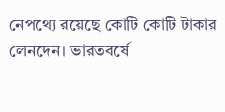নেপথ্যে রয়েছে কোটি কোটি টাকার লেনদেন। ভারতবর্ষে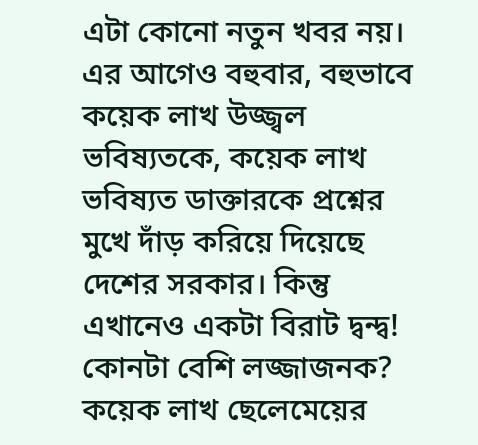এটা কোনো নতুন খবর নয়। এর আগেও বহুবার, বহুভাবে কয়েক লাখ উজ্জ্বল ভবিষ্যতকে, কয়েক লাখ ভবিষ্যত ডাক্তারকে প্রশ্নের মুখে দাঁড় করিয়ে দিয়েছে দেশের সরকার। কিন্তু এখানেও একটা বিরাট দ্বন্দ্ব! কোনটা বেশি লজ্জাজনক? কয়েক লাখ ছেলেমেয়ের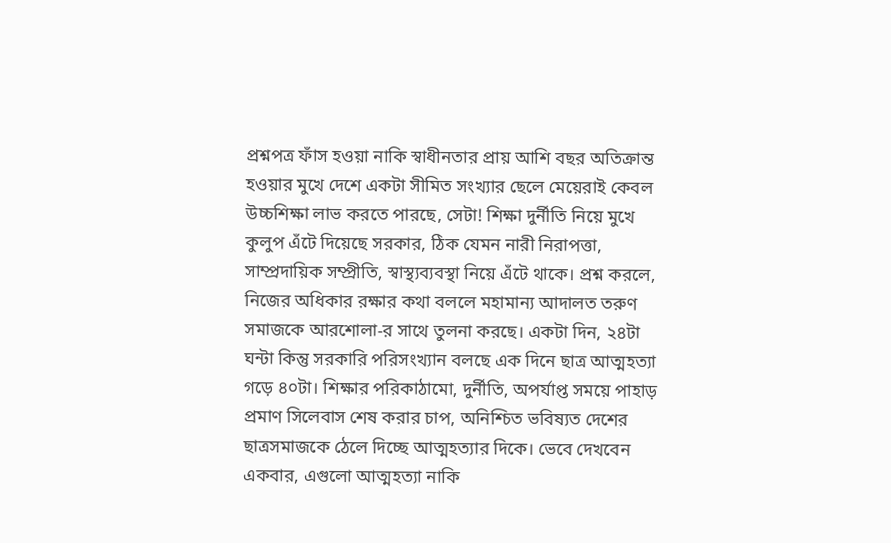প্রশ্নপত্র ফাঁস হওয়া নাকি স্বাধীনতার প্রায় আশি বছর অতিক্রান্ত হওয়ার মুখে দেশে একটা সীমিত সংখ্যার ছেলে মেয়েরাই কেবল উচ্চশিক্ষা লাভ করতে পারছে, সেটা! শিক্ষা দুর্নীতি নিয়ে মুখে কুলুপ এঁটে দিয়েছে সরকার, ঠিক যেমন নারী নিরাপত্তা, সাম্প্রদায়িক সম্প্রীতি, স্বাস্থ্যব্যবস্থা নিয়ে এঁটে থাকে। প্রশ্ন করলে, নিজের অধিকার রক্ষার কথা বললে মহামান্য আদালত তরুণ সমাজকে আরশোলা-র সাথে তুলনা করছে। একটা দিন, ২৪টা ঘন্টা কিন্তু সরকারি পরিসংখ্যান বলছে এক দিনে ছাত্র আত্মহত্যা গড়ে ৪০টা। শিক্ষার পরিকাঠামো, দুর্নীতি, অপর্যাপ্ত সময়ে পাহাড় প্রমাণ সিলেবাস শেষ করার চাপ, অনিশ্চিত ভবিষ্যত দেশের ছাত্রসমাজকে ঠেলে দিচ্ছে আত্মহত্যার দিকে। ভেবে দেখবেন একবার, এগুলো আত্মহত্যা নাকি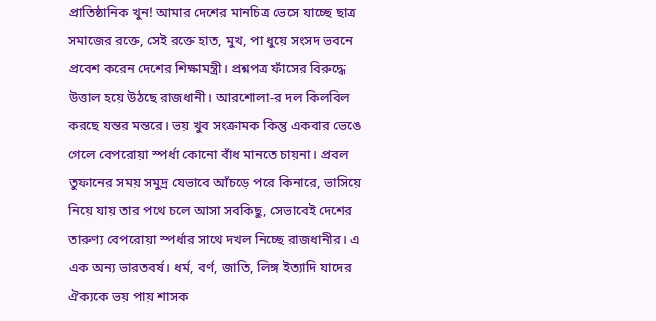প্রাতিষ্ঠানিক খুন! আমার দেশের মানচিত্র ভেসে যাচ্ছে ছাত্র সমাজের রক্তে, সেই রক্তে হাত, মুখ, পা ধুয়ে সংসদ ভবনে প্রবেশ করেন দেশের শিক্ষামন্ত্রী। প্রশ্নপত্র ফাঁসের বিরুদ্ধে উত্তাল হয়ে উঠছে রাজধানী। আরশোলা-র দল কিলবিল করছে যন্তর মন্তরে। ভয় খুব সংক্রামক কিন্তু একবার ভেঙে গেলে বেপরোয়া স্পর্ধা কোনো বাঁধ মানতে চায়না। প্রবল তুফানের সময় সমুদ্র যেভাবে আঁচড়ে পরে কিনারে, ভাসিয়ে নিয়ে যায় তার পথে চলে আসা সবকিছু, সেভাবেই দেশের তারুণ্য বেপরোয়া স্পর্ধার সাথে দখল নিচ্ছে রাজধানীর। এ এক অন্য ভারতবর্ষ। ধর্ম, বর্ণ, জাতি, লিঙ্গ ইত্যাদি যাদের ঐক্যকে ভয় পায় শাসক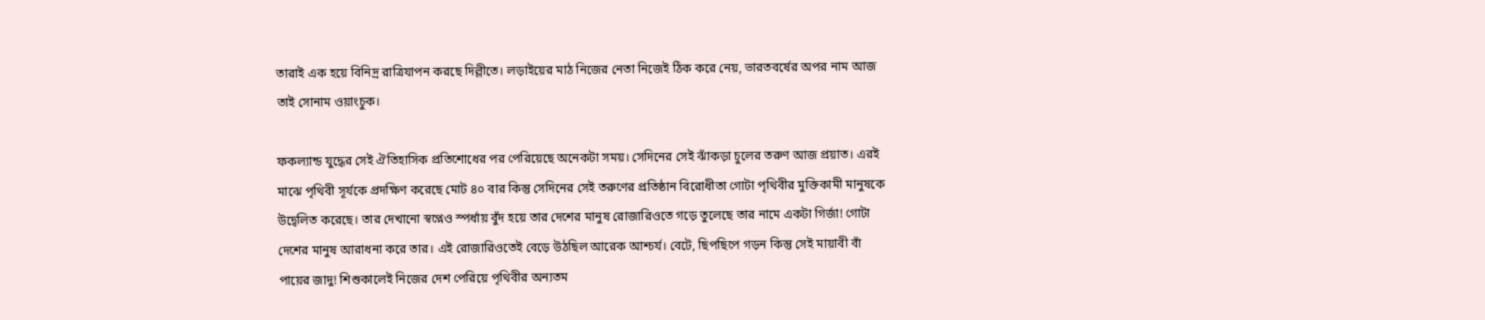তারাই এক হয়ে বিনিদ্র রাত্রিযাপন করছে দিল্লীতে। লড়াইয়ের মাঠ নিজের নেতা নিজেই ঠিক করে নেয়, ভারতবর্ষের অপর নাম আজ তাই সোনাম ওয়াংচুক।

ফকল্যান্ড যুদ্ধের সেই ঐতিহাসিক প্রতিশোধের পর পেরিয়েছে অনেকটা সময়। সেদিনের সেই ঝাঁকড়া চুলের তরুণ আজ প্রয়াত। এরই মাঝে পৃথিবী সূর্যকে প্রদক্ষিণ করেছে মোট ৪০ বার কিন্তু সেদিনের সেই তরুণের প্রতিষ্ঠান বিরোধীতা গোটা পৃথিবীর মুক্তিকামী মানুষকে উদ্বেলিত করেছে। তার দেখানো স্বপ্নেও স্পর্ধায় বুঁদ হয়ে তার দেশের মানুষ রোজারিওতে গড়ে তুলেছে তার নামে একটা গির্জা! গোটা দেশের মানুষ আরাধনা করে তার। এই রোজারিওতেই বেড়ে উঠছিল আরেক আশ্চর্য। বেটে, ছিপছিপে গড়ন কিন্তু সেই মায়াবী বাঁ পায়ের জাদু! শিশুকালেই নিজের দেশ পেরিয়ে পৃথিবীর অন্যতম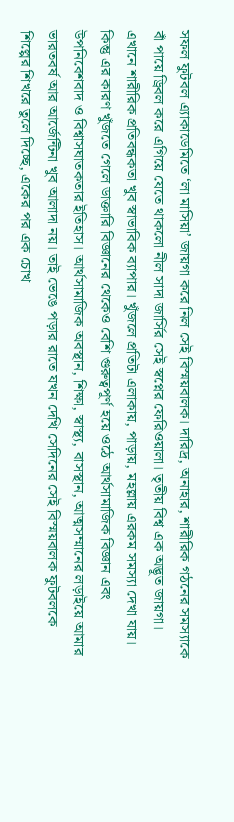সফল ফুটবল এ্যাকাডেমিতে ‘লা মাসিয়া’ জায়গা করে নিল সেই বিস্ময়বালক। দারিদ্র, অনাহার, শারীরিক গঠনের সমস্যাকে বাঁ পায়ে ড্রিবল করে এগিয়ে যেতে থাকলো নীল সাদা জার্সির সেই স্বপ্নের ফেরিওয়ালা। তৃতীয় বিশ্ব এক অদ্ভূত জায়গা। এখানে শারীরিক প্রতিবন্ধকতা খুব স্বাভাবিক ব্যাপার। খুঁজলে প্রতিটা এলাকায়, পাড়ায়, মহল্লায় এরকম সমস্যা দেখা যায়। কিন্তু এর কারণ খুঁজতে গেলে ডাক্তারি বিজ্ঞানের থেকেও বেশি গুরুত্বপূর্ণ হয়ে ওঠে আর্থসামাজিক বিজ্ঞান এবং উপনিবেশবাদ ও বিশ্বাসঘাতকতার ইতিহাস। আর্থসামাজিক অবস্থান, শিক্ষা, স্বাস্থ্য, বাসস্থান, আত্মসম্মানের লড়াইয়ে আমার ভারতবর্ষ আর আর্জেন্টিনা খুব আলাদা নয়। তাই ভেঙে পড়ার রাতে যখন দেখি সেদিনের সেই বিস্ময়বালক ফুটবলকে শিল্পের শিখরে তুলে দিচ্ছে, একের পর এক চোখ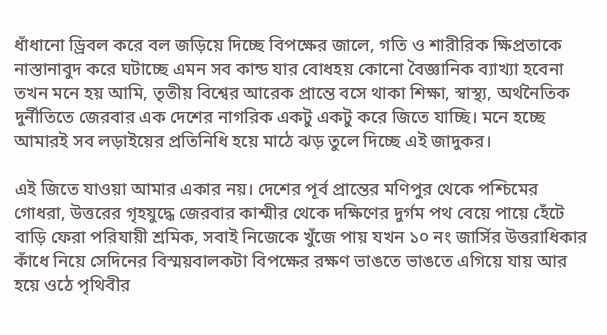ধাঁধানো ড্রিবল করে বল জড়িয়ে দিচ্ছে বিপক্ষের জালে, গতি ও শারীরিক ক্ষিপ্রতাকে নাস্তানাবুদ করে ঘটাচ্ছে এমন সব কান্ড যার বোধহয় কোনো বৈজ্ঞানিক ব্যাখ্যা হবেনা তখন মনে হয় আমি, তৃতীয় বিশ্বের আরেক প্রান্তে বসে থাকা শিক্ষা, স্বাস্থ্য, অর্থনৈতিক দুর্নীতিতে জেরবার এক দেশের নাগরিক একটু একটু করে জিতে যাচ্ছি। মনে হচ্ছে আমারই সব লড়াইয়ের প্রতিনিধি হয়ে মাঠে ঝড় তুলে দিচ্ছে এই জাদুকর।

এই জিতে যাওয়া আমার একার নয়। দেশের পূর্ব প্রান্তের মণিপুর থেকে পশ্চিমের গোধরা, উত্তরের গৃহযুদ্ধে জেরবার কাশ্মীর থেকে দক্ষিণের দুর্গম পথ বেয়ে পায়ে হেঁটে বাড়ি ফেরা পরিযায়ী শ্রমিক, সবাই নিজেকে খুঁজে পায় যখন ১০ নং জার্সির উত্তরাধিকার কাঁধে নিয়ে সেদিনের বিস্ময়বালকটা বিপক্ষের রক্ষণ ভাঙতে ভাঙতে এগিয়ে যায় আর হয়ে ওঠে পৃথিবীর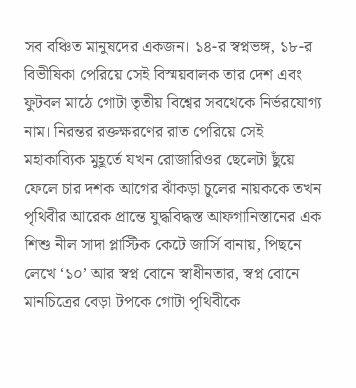সব বঞ্চিত মানুষদের একজন। ১৪-র স্বপ্নভঙ্গ, ১৮-র বিভীষিকা পেরিয়ে সেই বিস্ময়বালক তার দেশ এবং ফুটবল মাঠে গোটা তৃতীয় বিশ্বের সবথেকে নির্ভরযোগ্য নাম। নিরন্তর রক্তক্ষরণের রাত পেরিয়ে সেই মহাকাব্যিক মুহূর্তে যখন রোজারিওর ছেলেটা ছুঁয়ে ফেলে চার দশক আগের ঝাঁকড়া চুলের নায়ককে তখন পৃথিবীর আরেক প্রান্তে যুদ্ধবিদ্ধস্ত আফগানিস্তানের এক শিশু নীল সাদা প্লাস্টিক কেটে জার্সি বানায়, পিছনে লেখে ‘১০’ আর স্বপ্ন বোনে স্বাধীনতার, স্বপ্ন বোনে মানচিত্রের বেড়া টপকে গোটা পৃথিবীকে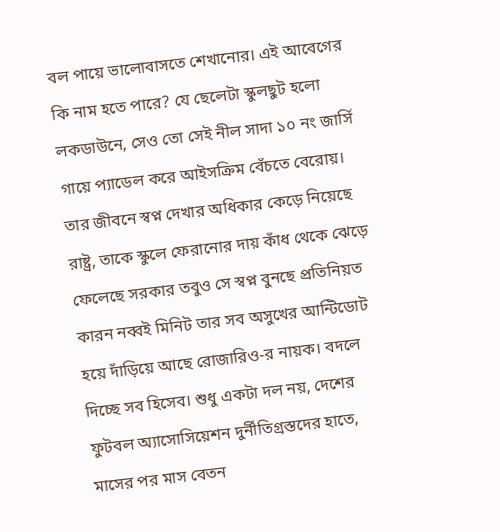বল পায়ে ভালোবাসতে শেখানোর। এই আবেগের কি নাম হতে পারে? যে ছেলেটা স্কুলছুট হলো লকডাউনে, সেও তো সেই নীল সাদা ১০ নং জার্সি গায়ে প্যাডেল করে আইসক্রিম বেঁচতে বেরোয়। তার জীবনে স্বপ্ন দেখার অধিকার কেড়ে নিয়েছে রাষ্ট্র, তাকে স্কুলে ফেরানোর দায় কাঁধ থেকে ঝেড়ে ফেলেছে সরকার তবুও সে স্বপ্ন বুনছে প্রতিনিয়ত কারন নব্বই মিনিট তার সব অসুখের আন্টিডোট হয়ে দাঁড়িয়ে আছে রোজারিও-র নায়ক। বদলে দিচ্ছে সব হিসেব। শুধু একটা দল নয়, দেশের ফুটবল অ্যাসোসিয়েশন দুর্নীতিগ্রস্তদের হাতে, মাসের পর মাস বেতন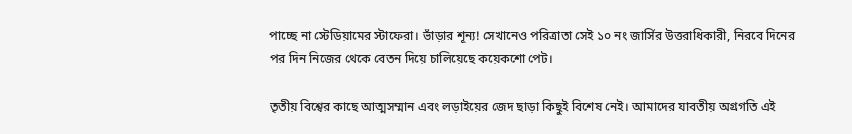পাচ্ছে না স্টেডিয়ামের স্টাফেরা। ভাঁড়ার শূন্য! সেখানেও পরিত্রাতা সেই ১০ নং জার্সির উত্তরাধিকারী, নিরবে দিনের পর দিন নিজের থেকে বেতন দিয়ে চালিয়েছে কয়েকশো পেট।

তৃতীয় বিশ্বের কাছে আত্মসম্মান এবং লড়াইয়ের জেদ ছাড়া কিছুই বিশেষ নেই। আমাদের যাবতীয় অগ্রগতি এই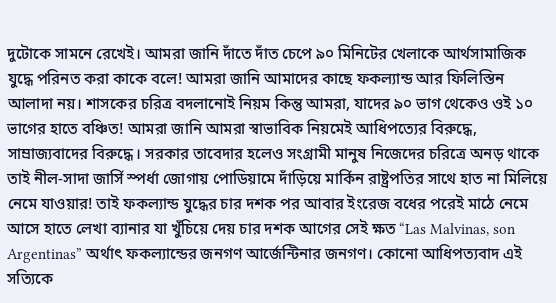দুটোকে সামনে রেখেই। আমরা জানি দাঁতে দাঁত চেপে ৯০ মিনিটের খেলাকে আর্থসামাজিক যুদ্ধে পরিনত করা কাকে বলে! আমরা জানি আমাদের কাছে ফকল্যান্ড আর ফিলিস্তিন আলাদা নয়। শাসকের চরিত্র বদলানোই নিয়ম কিন্তু আমরা, যাদের ৯০ ভাগ থেকেও ওই ১০ ভাগের হাতে বঞ্চিত! আমরা জানি আমরা স্বাভাবিক নিয়মেই আধিপত্যের বিরুদ্ধে, সাম্রাজ্যবাদের বিরুদ্ধে। সরকার তাবেদার হলেও সংগ্রামী মানুষ নিজেদের চরিত্রে অনড় থাকে তাই নীল-সাদা জার্সি স্পর্ধা জোগায় পোডিয়ামে দাঁড়িয়ে মার্কিন রাষ্ট্রপতির সাথে হাত না মিলিয়ে নেমে যাওয়ার! তাই ফকল্যান্ড যুদ্ধের চার দশক পর আবার ইংরেজ বধের পরেই মাঠে নেমে আসে হাতে লেখা ব্যানার যা খুঁচিয়ে দেয় চার দশক আগের সেই ক্ষত “Las Malvinas, son Argentinas” অর্থাৎ ফকল্যান্ডের জনগণ আর্জেন্টিনার জনগণ। কোনো আধিপত্যবাদ এই সত্যিকে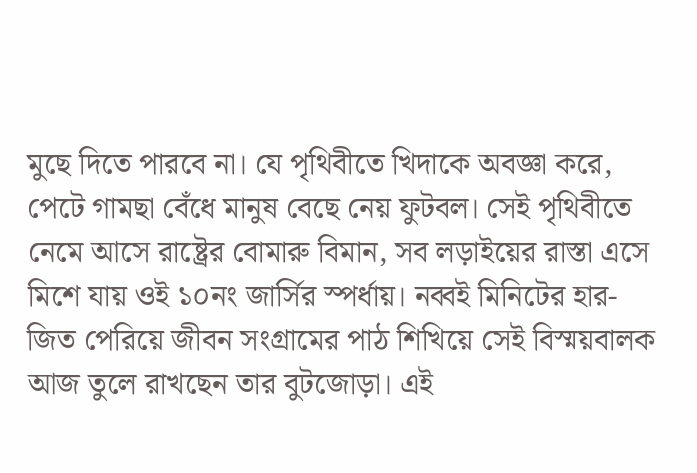মুছে দিতে পারবে না। যে পৃথিবীতে খিদাকে অবজ্ঞা করে, পেটে গামছা বেঁধে মানুষ বেছে নেয় ফুটবল। সেই পৃথিবীতে নেমে আসে রাষ্ট্রের বোমারু বিমান, সব লড়াইয়ের রাস্তা এসে মিশে যায় ওই ১০নং জার্সির স্পর্ধায়। নব্বই মিনিটের হার-জিত পেরিয়ে জীবন সংগ্রামের পাঠ শিখিয়ে সেই বিস্ময়বালক আজ তুলে রাখছেন তার বুটজোড়া। এই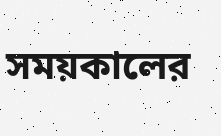সময়কালের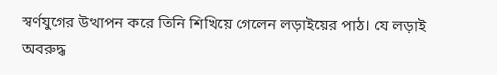স্বর্ণযুগের উত্থাপন করে তিনি শিখিয়ে গেলেন লড়াইয়ের পাঠ। যে লড়াই অবরুদ্ধ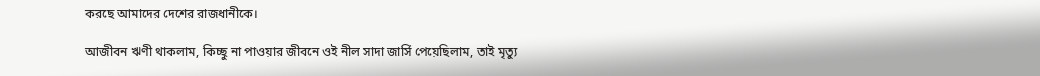করছে আমাদের দেশের রাজধানীকে।

আজীবন ঋণী থাকলাম, কিচ্ছু না পাওয়ার জীবনে ওই নীল সাদা জার্সি পেয়েছিলাম, তাই মৃত্যু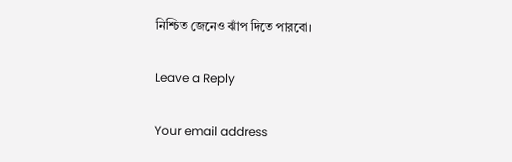নিশ্চিত জেনেও ঝাঁপ দিতে পারবো।

Leave a Reply

Your email address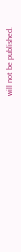will not be published.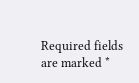Required fields are marked *